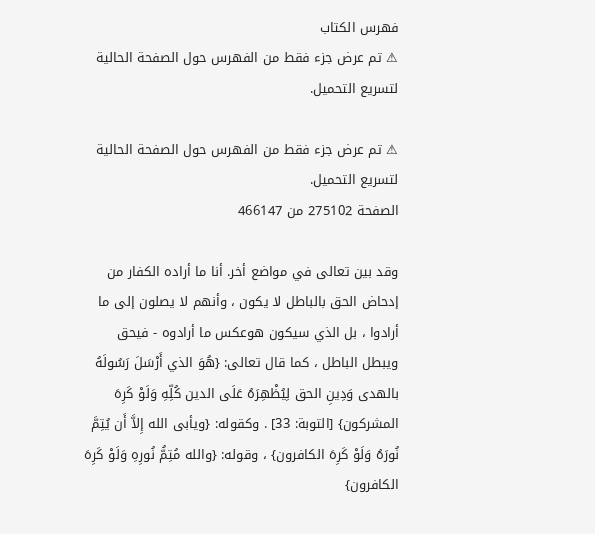فهرس الكتاب
⚠ تم عرض جزء فقط من الفهرس حول الصفحة الحالية لتسريع التحميل.

⚠ تم عرض جزء فقط من الفهرس حول الصفحة الحالية لتسريع التحميل.
الصفحة 275102 من 466147

وقد بين تعالى في مواضع أخر. أنا ما أراده الكفار من إدحاض الحق بالباطل لا يكون ، وأنهم لا يصلون إلى ما أرادوا ، بل الذي سيكون هوعكس ما أرادوه - فيحق ويبطل الباطل ، كما قال تعالى: {هُوَ الذي أَرْسَلَ رَسُولَهُ بالهدى وَدِينِ الحق لِيُظْهِرَهُ عَلَى الدين كُلِّهِ وَلَوْ كَرِهَ المشركون} [التوبة: 33] . وكقوله: {ويأبى الله إِلاَّ أَن يُتِمَّ نُورَهُ وَلَوْ كَرِهَ الكافرون} ، وقوله: {والله مُتِمُّ نُورِهِ وَلَوْ كَرِهَ الكافرون}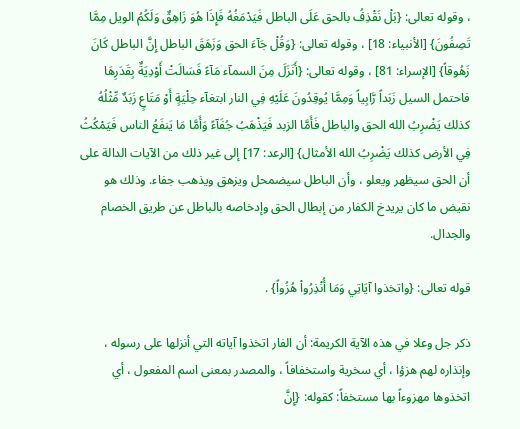، وقوله تعالى: {بَلْ نَقْذِفُ بالحق عَلَى الباطل فَيَدْمَغُهُ فَإِذَا هُوَ زَاهِقٌ وَلَكُمُ الويل مِمَّا تَصِفُونَ} [الأنبياء: 18] ، وقوله تعالى: {وَقُلْ جَآءَ الحق وَزَهَقَ الباطل إِنَّ الباطل كَانَ زَهُوقاً} [الإسراء: 81] ، وقوله تعالى: {أَنَزَلَ مِنَ السمآء مَآءً فَسَالَتْ أَوْدِيَةٌ بِقَدَرِهَا فاحتمل السيل زَبَداً رَّابِياً وَمِمَّا يُوقِدُونَ عَلَيْهِ فِي النار ابتغآء حِلْيَةٍ أَوْ مَتَاعٍ زَبَدٌ مِّثْلُهُ كذلك يَضْرِبُ الله الحق والباطل فَأَمَّا الزبد فَيَذْهَبُ جُفَآءً وَأَمَّا مَا يَنفَعُ الناس فَيَمْكُثُ فِي الأرض كذلك يَضْرِبُ الله الأمثال} [الرعد: 17] إلى غير ذلك من الآيات الدالة على أن الحق سيظهر ويعلو ، وأن الباطل سيضمحل ويزهق ويذهب جفاء. وذلك هو نقيض ما كان يريدخ الكفار من إبطال الحق وإدخاصه بالباطل عن طريق الخصام والجدال.

قوله تعالى: {واتخذوا آيَاتِي وَمَا أُنْذِرُواْ هُزُواً} .

ذكر جل وعلا في هذه الآية الكريمة: أن الفار اتخذوا آياته التي أنزلها على رسوله ، وإنذاره لهم هزؤا ، أي سخرية واستخفافاً ، والمصدر بمعنى اسم المفعول ، أي اتخذوها مهزوءاً بها مستخفاً: كقوله: {إِنَّ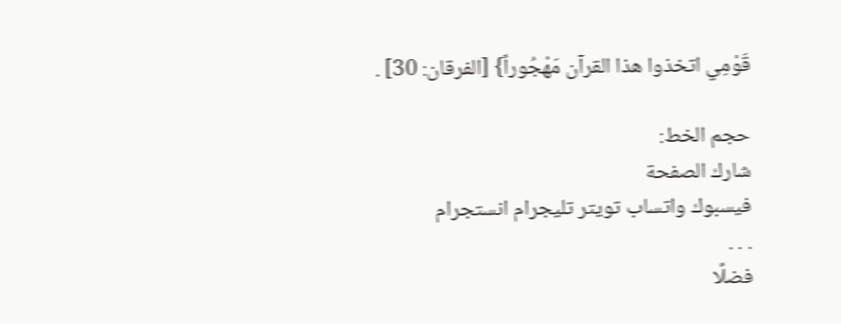قَوْمِي اتخذوا هذا القرآن مَهْجُوراً} [الفرقان: 30] .

حجم الخط:
شارك الصفحة
فيسبوك واتساب تويتر تليجرام انستجرام
. . .
فضلًا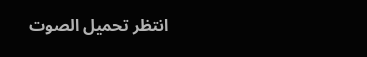انتظر تحميل الصوت